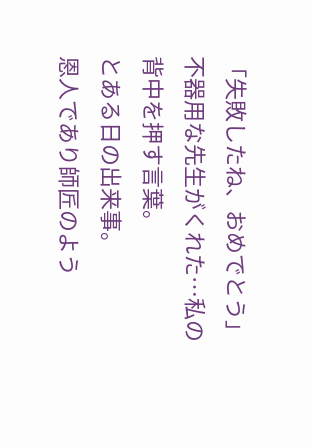「失敗したね、おめでとう」不器用な先生がくれた…私の背中を押す言葉。
とある日の出来事。
恩人であり師匠のよう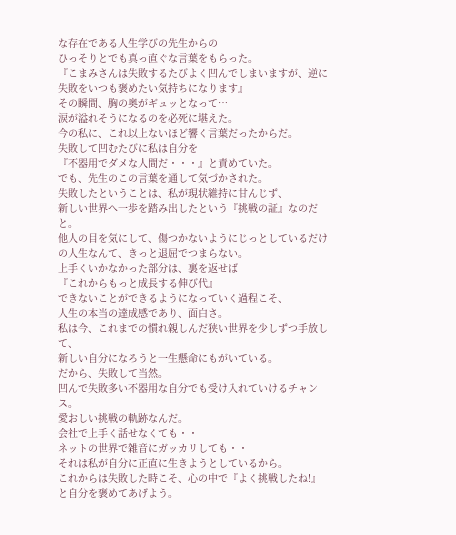な存在である人生学びの先生からの
ひっそりとでも真っ直ぐな言葉をもらった。
『こまみさんは失敗するたびよく凹んでしまいますが、逆に失敗をいつも褒めたい気持ちになります』
その瞬間、胸の奥がギュッとなって…
涙が溢れそうになるのを必死に堪えた。
今の私に、これ以上ないほど響く言葉だったからだ。
失敗して凹むたびに私は自分を
『不器用でダメな人間だ・・・』と責めていた。
でも、先生のこの言葉を通して気づかされた。
失敗したということは、私が現状維持に甘んじず、
新しい世界へ一歩を踏み出したという『挑戦の証』なのだと。
他人の目を気にして、傷つかないようにじっとしているだけの人生なんて、きっと退屈でつまらない。
上手くいかなかった部分は、裏を返せば
『これからもっと成長する伸び代』
できないことができるようになっていく過程こそ、
人生の本当の達成感であり、面白さ。
私は今、これまでの慣れ親しんだ狭い世界を少しずつ手放して、
新しい自分になろうと一生懸命にもがいている。
だから、失敗して当然。
凹んで失敗多い不器用な自分でも受け入れていけるチャンス。
愛おしい挑戦の軌跡なんだ。
会社で上手く話せなくても・・
ネットの世界で雑音にガッカリしても・・
それは私が自分に正直に生きようとしているから。
これからは失敗した時こそ、心の中で『よく挑戦したね!』
と自分を褒めてあげよう。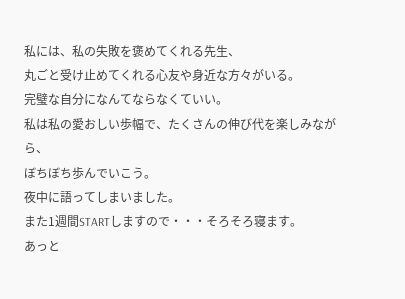私には、私の失敗を褒めてくれる先生、
丸ごと受け止めてくれる心友や身近な方々がいる。
完璧な自分になんてならなくていい。
私は私の愛おしい歩幅で、たくさんの伸び代を楽しみながら、
ぼちぼち歩んでいこう。
夜中に語ってしまいました。
また1週間STARTしますので・・・そろそろ寝ます。
あっと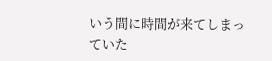いう間に時間が来てしまっていた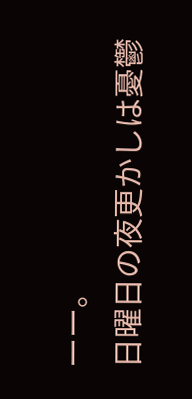ーー。
日曜日の夜更かしは憂鬱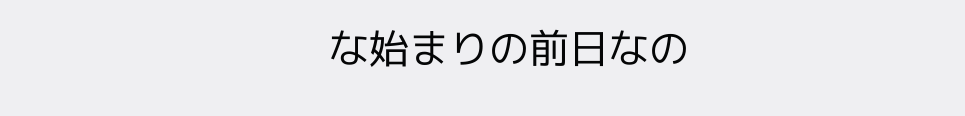な始まりの前日なの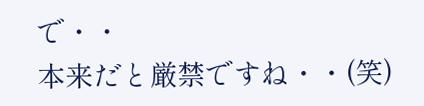で・・
本来だと厳禁ですね・・(笑)